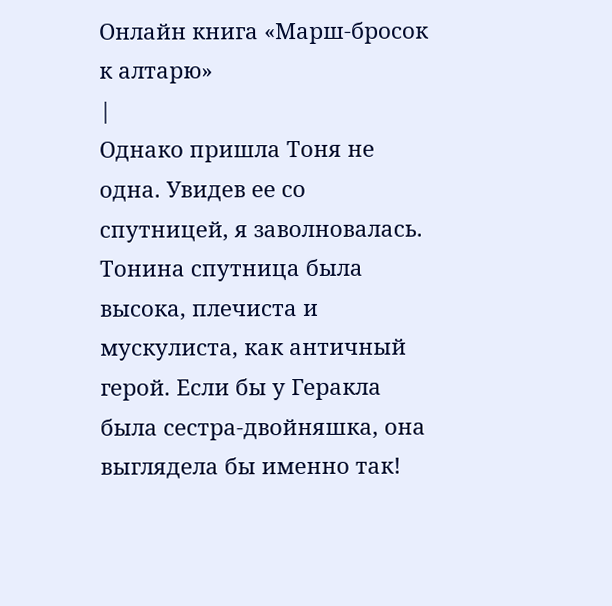Онлайн книга «Марш-бросок к алтарю»
|
Однако пришла Тоня не одна. Увидев ее со спутницей, я заволновалась. Тонина спутница была высока, плечиста и мускулиста, как античный герой. Если бы у Геракла была сестра-двойняшка, она выглядела бы именно так!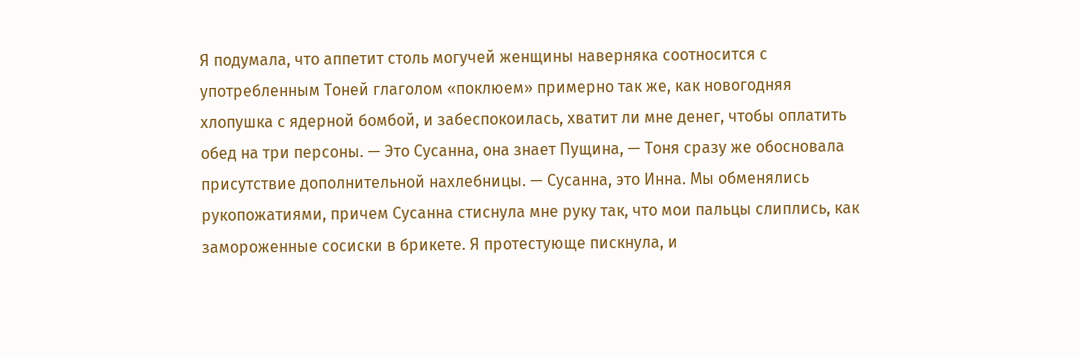Я подумала, что аппетит столь могучей женщины наверняка соотносится с употребленным Тоней глаголом «поклюем» примерно так же, как новогодняя хлопушка с ядерной бомбой, и забеспокоилась, хватит ли мне денег, чтобы оплатить обед на три персоны. — Это Сусанна, она знает Пущина, — Тоня сразу же обосновала присутствие дополнительной нахлебницы. — Сусанна, это Инна. Мы обменялись рукопожатиями, причем Сусанна стиснула мне руку так, что мои пальцы слиплись, как замороженные сосиски в брикете. Я протестующе пискнула, и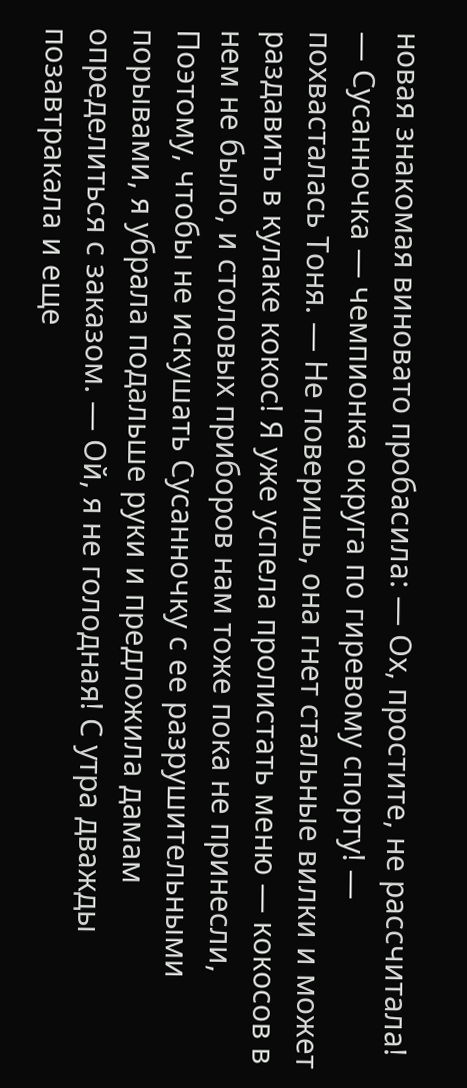новая знакомая виновато пробасила: — Ох, простите, не рассчитала! — Сусанночка — чемпионка округа по гиревому спорту! — похвасталась Тоня. — Не поверишь, она гнет стальные вилки и может раздавить в кулаке кокос! Я уже успела пролистать меню — кокосов в нем не было, и столовых приборов нам тоже пока не принесли, Поэтому, чтобы не искушать Сусанночку с ее разрушительными порывами, я убрала подальше руки и предложила дамам определиться с заказом. — Ой, я не голодная! С утра дважды позавтракала и еще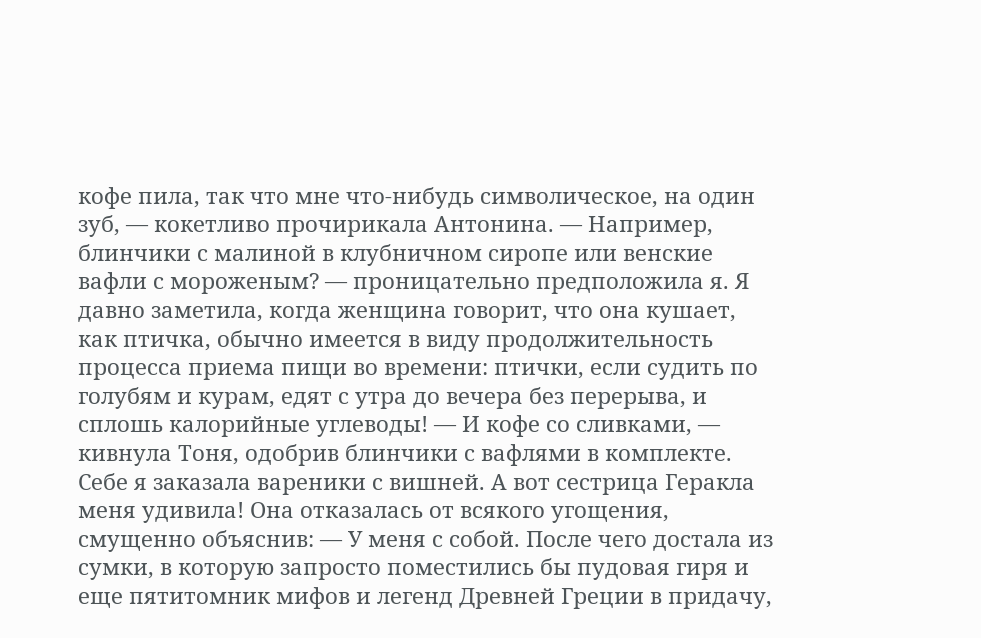кофе пила, так что мне что-нибудь символическое, на один зуб, — кокетливо прочирикала Антонина. — Например, блинчики с малиной в клубничном сиропе или венские вафли с мороженым? — проницательно предположила я. Я давно заметила, когда женщина говорит, что она кушает, как птичка, обычно имеется в виду продолжительность процесса приема пищи во времени: птички, если судить по голубям и курам, едят с утра до вечера без перерыва, и сплошь калорийные углеводы! — И кофе со сливками, — кивнула Тоня, одобрив блинчики с вафлями в комплекте. Себе я заказала вареники с вишней. А вот сестрица Геракла меня удивила! Она отказалась от всякого угощения, смущенно объяснив: — У меня с собой. После чего достала из сумки, в которую запросто поместились бы пудовая гиря и еще пятитомник мифов и легенд Древней Греции в придачу,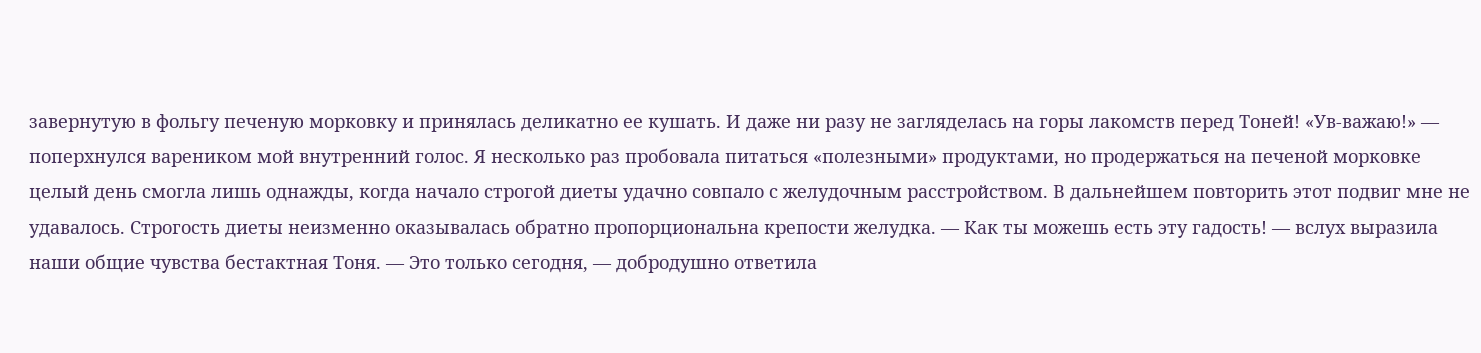завернутую в фольгу печеную морковку и принялась деликатно ее кушать. И даже ни разу не загляделась на горы лакомств перед Тоней! «Ув-важаю!» — поперхнулся вареником мой внутренний голос. Я несколько раз пробовала питаться «полезными» продуктами, но продержаться на печеной морковке целый день смогла лишь однажды, когда начало строгой диеты удачно совпало с желудочным расстройством. В дальнейшем повторить этот подвиг мне не удавалось. Строгость диеты неизменно оказывалась обратно пропорциональна крепости желудка. — Как ты можешь есть эту гадость! — вслух выразила наши общие чувства бестактная Тоня. — Это только сегодня, — добродушно ответила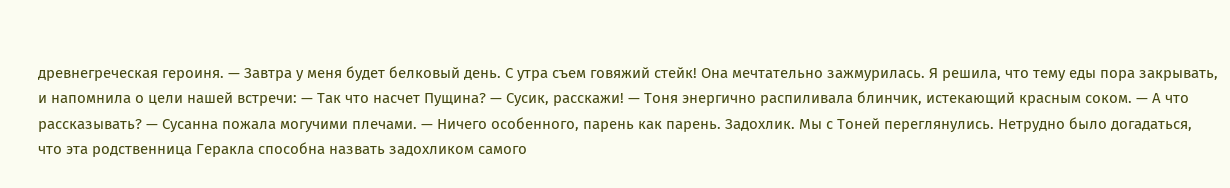древнегреческая героиня. — Завтра у меня будет белковый день. С утра съем говяжий стейк! Она мечтательно зажмурилась. Я решила, что тему еды пора закрывать, и напомнила о цели нашей встречи: — Так что насчет Пущина? — Сусик, расскажи! — Тоня энергично распиливала блинчик, истекающий красным соком. — А что рассказывать? — Сусанна пожала могучими плечами. — Ничего особенного, парень как парень. Задохлик. Мы с Тоней переглянулись. Нетрудно было догадаться, что эта родственница Геракла способна назвать задохликом самого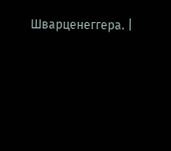Шварценеггера. |